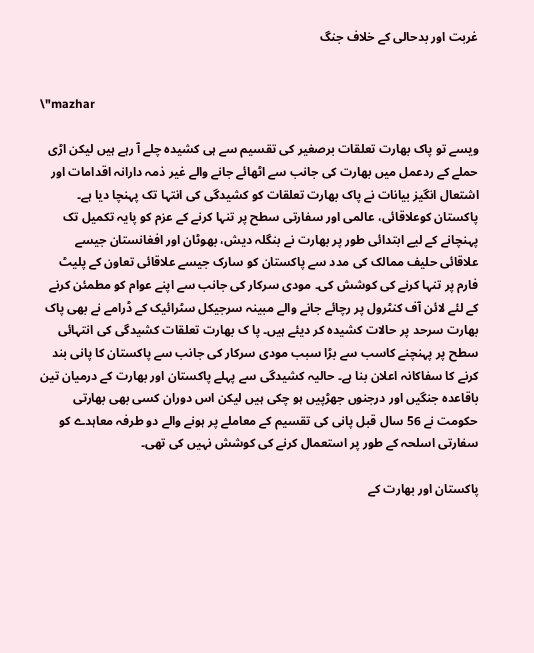غربت اور بدحالی کے خلاف جنگ


\"mazhar

ویسے تو پاک بھارت تعلقات برصغیر کی تقسیم سے ہی کشیدہ چلے آ رہے ہیں لیکن اڑی حملے کے ردعمل میں بھارت کی جانب سے اٹھائے جانے والے غیر ذمہ دارانہ اقدامات اور اشتعال انگیز بیانات نے پاک بھارت تعلقات کو کشیدگی کی انتہا تک پہنچا دیا ہے۔ پاکستان کوعلاقائی، عالمی اور سفارتی سطح پر تنہا کرنے کے عزم کو پایہ تکمیل تک پہنچانے کے لیے ابتدائی طور پر بھارت نے بنگلہ دیش، بھوٹان اور افغانستان جیسے علاقائی حلیف ممالک کی مدد سے پاکستان کو سارک جیسے علاقائی تعاون کے پلیٹ فارم پر تنہا کرنے کی کوشش کی۔ مودی سرکار کی جانب سے اپنے عوام کو مطمئن کرنے کے لئے لائن آف کنٹرول پر رچائے جانے والے مبینہ سرجیکل سٹرائیک کے ڈرامے نے بھی پاک بھارت سرحد پر حالات کشیدہ کر دیئے ہیں۔ پا ک بھارت تعلقات کشیدگی کی انتہائی سطح پر پہنچنے کاسب سے بڑا سبب مودی سرکار کی جانب سے پاکستان کا پانی بند کرنے کا سفاکانہ اعلان بنا ہے۔ حالیہ کشیدگی سے پہلے پاکستان اور بھارت کے درمیان تین باقاعدہ جنگیں اور درجنوں جھڑپیں ہو چکی ہیں لیکن اس دوران کسی بھی بھارتی حکومت نے 56 سال قبل پانی کی تقسیم کے معاملے پر ہونے والے دو طرفہ معاہدے کو سفارتی اسلحہ کے طور پر استعمال کرنے کی کوشش نہیں کی تھی۔

پاکستان اور بھارت کے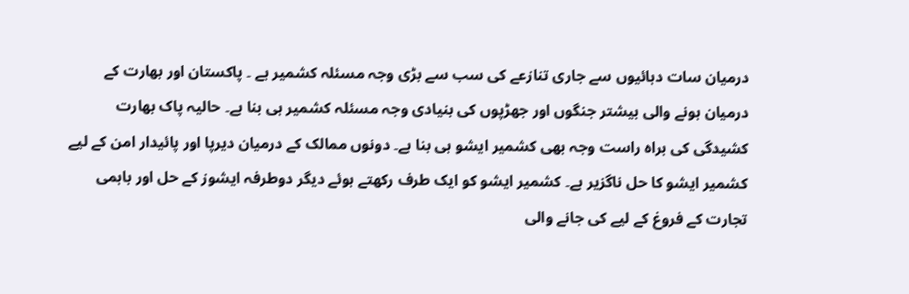درمیان سات دہائیوں سے جاری تنازعے کی سب سے بڑی وجہ مسئلہ کشمیر ہے ۔ پاکستان اور بھارت کے درمیان ہونے والی بیشتر جنگوں اور جھڑپوں کی بنیادی وجہ مسئلہ کشمیر ہی بنا ہے۔ حالیہ پاک بھارت کشیدگی کی براہ راست وجہ بھی کشمیر ایشو ہی بنا ہے۔ دونوں ممالک کے درمیان دیرپا اور پائیدار امن کے لیے کشمیر ایشو کا حل ناگزیر ہے۔ کشمیر ایشو کو ایک طرف رکھتے ہوئے دیگر دوطرفہ ایشوز کے حل اور باہمی تجارت کے فروغ کے لیے کی جانے والی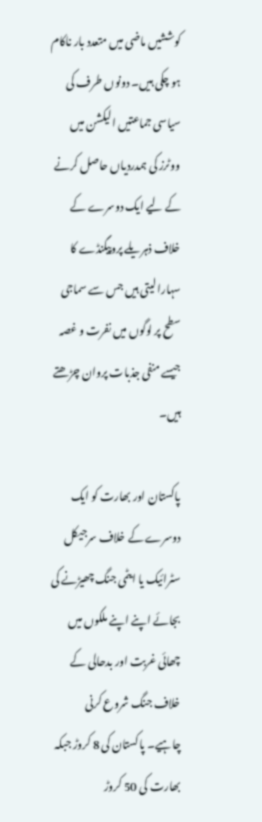کوششیں ماضی میں متعدد بار ناکام ہو چکی ہیں۔ دونوں طرف کی سیاسی جماعتیں الیکشن میں ووٹرز کی ہمدردیاں حاصل کرنے کے لیے ایک دوسرے کے خلاف ذہریلے پروپیگنڈے کا سہارا لیتی ہیں جس سے سماجی سطح پر لوگوں میں نفرت و غصہ جیسے منفی جذبات پروان چڑھتے ہیں۔

پاکستان اور بھارت کو ایک دوسرے کے خلاف سرجیکل سٹرائیک یا ایٹمی جنگ چھیڑنے کی بجائے اپنے اپنے ملکوں میں چھائی غربت اور بدحالی کے خلاف جنگ شروع کرنی چاہیے۔ پاکستان کی 8 کروڑ جبکہ بھارت کی 50 کروڑ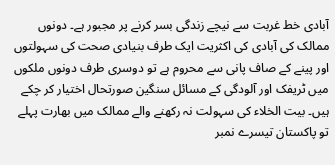آبادی خط غربت سے نیچے زندگی بسر کرنے پر مجبور ہے۔ دونوں ممالک کی آبادی کی اکثریت ایک طرف بنیادی صحت کی سہولتوں اور پینے کے صاف پانی سے محروم ہے تو دوسری طرف دونوں ملکوں میں ٹریفک اور آلودگی کے مسائل سنگین صورتحال اختیار کر چکے ہیں۔ بیت الخلاء کی سہولت نہ رکھنے والے ممالک میں بھارت پہلے تو پاکستان تیسرے نمبر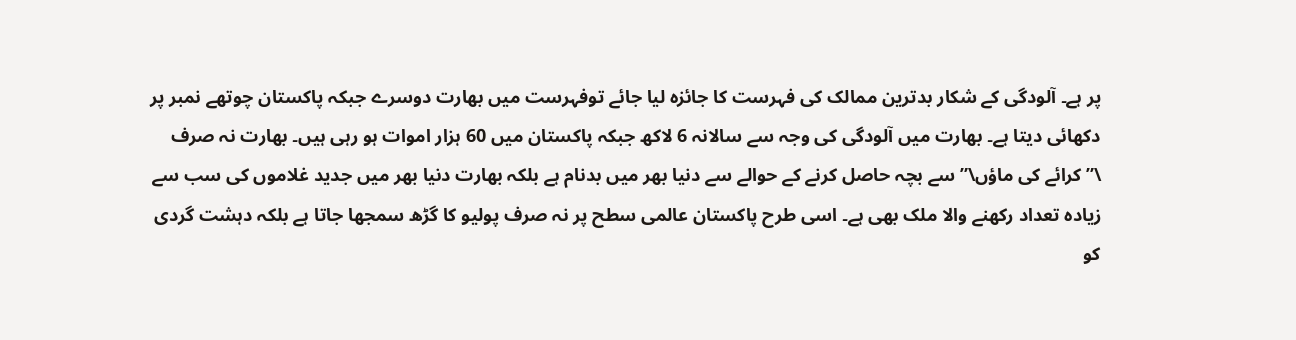پر ہے۔ آلودگی کے شکار بدترین ممالک کی فہرست کا جائزہ لیا جائے توفہرست میں بھارت دوسرے جبکہ پاکستان چوتھے نمبر پر دکھائی دیتا ہے۔ بھارت میں آلودگی کی وجہ سے سالانہ 6 لاکھ جبکہ پاکستان میں 60 ہزار اموات ہو رہی ہیں۔ بھارت نہ صرف \”کرائے کی ماؤں\” سے بچہ حاصل کرنے کے حوالے سے دنیا بھر میں بدنام ہے بلکہ بھارت دنیا بھر میں جدید غلاموں کی سب سے زیادہ تعداد رکھنے والا ملک بھی ہے۔ اسی طرح پاکستان عالمی سطح پر نہ صرف پولیو کا گڑھ سمجھا جاتا ہے بلکہ دہشت گردی کو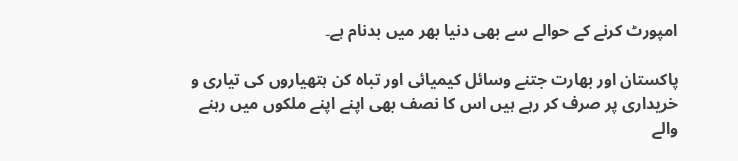امپورٹ کرنے کے حوالے سے بھی دنیا بھر میں بدنام ہے۔

پاکستان اور بھارت جتنے وسائل کیمیائی اور تباہ کن ہتھیاروں کی تیاری و خریداری پر صرف کر رہے ہیں اس کا نصف بھی اپنے اپنے ملکوں میں رہنے والے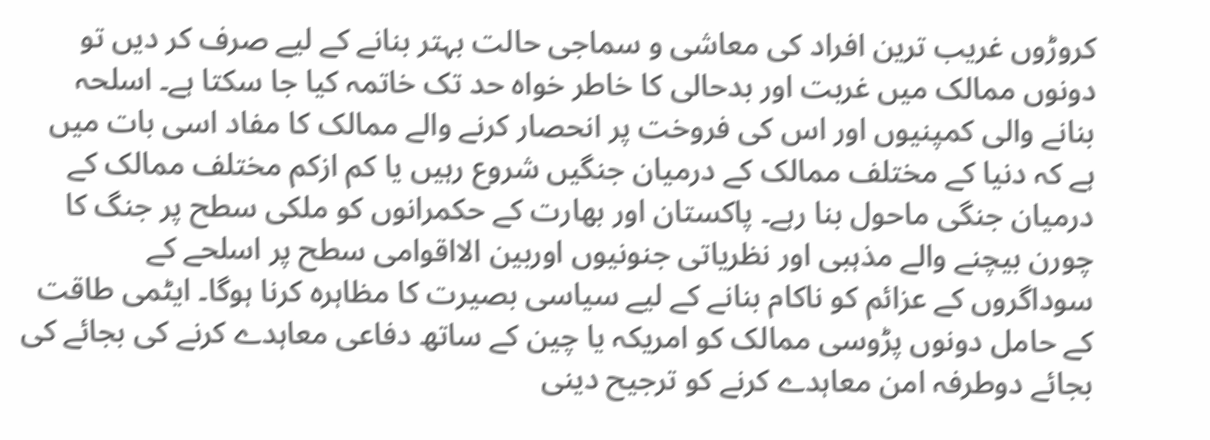کروڑوں غریب ترین افراد کی معاشی و سماجی حالت بہتر بنانے کے لیے صرف کر دیں تو دونوں ممالک میں غربت اور بدحالی کا خاطر خواہ حد تک خاتمہ کیا جا سکتا ہے۔ اسلحہ بنانے والی کمپنیوں اور اس کی فروخت پر انحصار کرنے والے ممالک کا مفاد اسی بات میں ہے کہ دنیا کے مختلف ممالک کے درمیان جنگیں شروع رہیں یا کم ازکم مختلف ممالک کے درمیان جنگی ماحول بنا رہے۔ پاکستان اور بھارت کے حکمرانوں کو ملکی سطح پر جنگ کا چورن بیچنے والے مذہبی اور نظریاتی جنونیوں اوربین الااقوامی سطح پر اسلحے کے سوداگروں کے عزائم کو ناکام بنانے کے لیے سیاسی بصیرت کا مظاہرہ کرنا ہوگا۔ ایٹمی طاقت کے حامل دونوں پڑوسی ممالک کو امریکہ یا چین کے ساتھ دفاعی معاہدے کرنے کی بجائے کی بجائے دوطرفہ امن معاہدے کرنے کو ترجیح دینی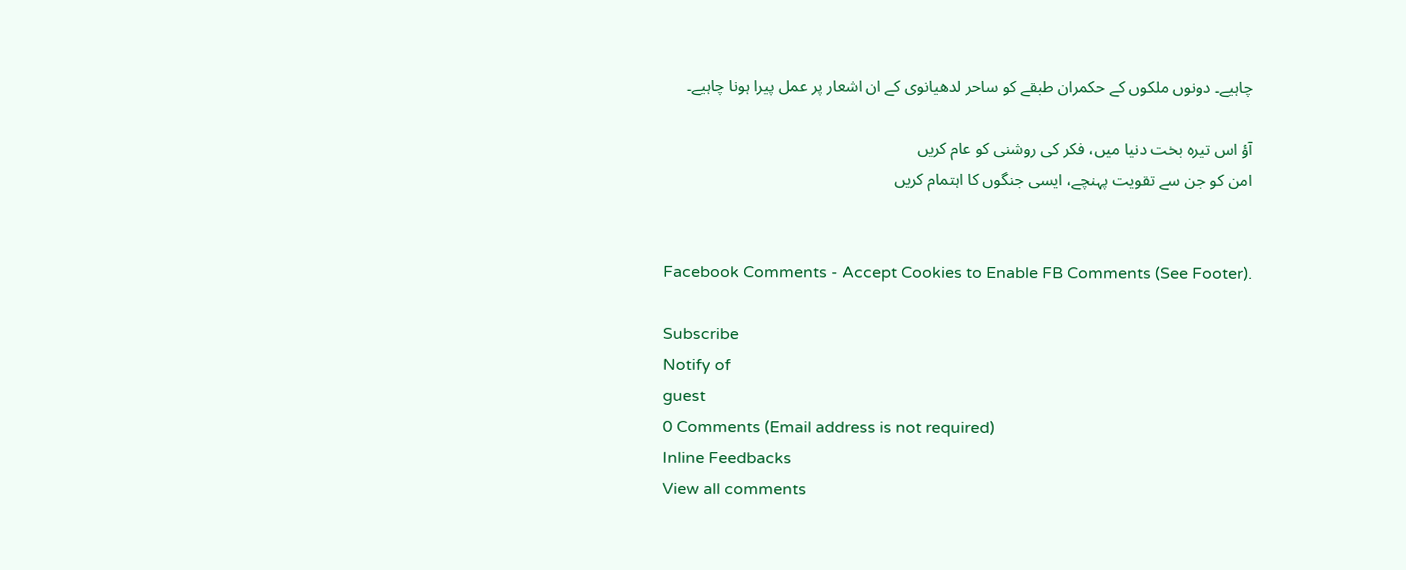چاہیے۔ دونوں ملکوں کے حکمران طبقے کو ساحر لدھیانوی کے ان اشعار پر عمل پیرا ہونا چاہیے۔

آؤ اس تیرہ بخت دنیا میں، فکر کی روشنی کو عام کریں
امن کو جن سے تقویت پہنچے، ایسی جنگوں کا اہتمام کریں


Facebook Comments - Accept Cookies to Enable FB Comments (See Footer).

Subscribe
Notify of
guest
0 Comments (Email address is not required)
Inline Feedbacks
View all comments